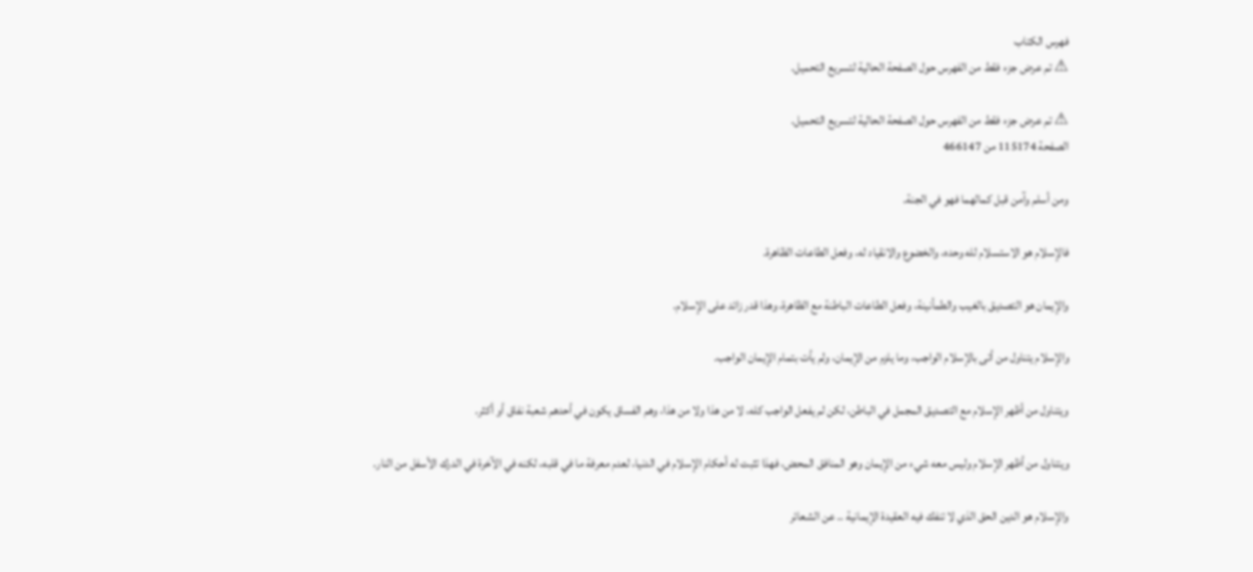فهرس الكتاب
⚠ تم عرض جزء فقط من الفهرس حول الصفحة الحالية لتسريع التحميل.

⚠ تم عرض جزء فقط من الفهرس حول الصفحة الحالية لتسريع التحميل.
الصفحة 115174 من 466147

ومن أسلم وآمن قبل كمالهما فهو في الجنة.

فالإسلام هو الاستسلام لله وحده، والخضوع والانقياد له، وفعل الطاعات الظاهرة.

والإيمان هو التصديق بالغيب والطمأنينة، وفعل الطاعات الباطنة مع الظاهرة، وهذا قدر زائد على الإسلام.

والإسلام يتناول من أتى بالإسلام الواجب، وما يلزم من الإيمان، ولم يأت بتمام الإيمان الواجب.

ويتناول من أظهر الإسلام مع التصديق المجمل في الباطن، لكن لم يفعل الواجب كله، لا من هذا ولا من هذا، وهم الفساق يكون في أحدهم شعبة نفاق أو أكثر.

ويتناول من أظهر الإسلام وليس معه شيء من الإيمان وهو المنافق المحض، فهذا تثبت له أحكام الإسلام في الدنيا، لعدم معرفة ما في قلبه، لكنه في الآخرة في الدرك الأسفل من النار.

والإسلام هو الدين الحق الذي لا تنفك فيه العقيدة الإيمانية .. عن الشعائر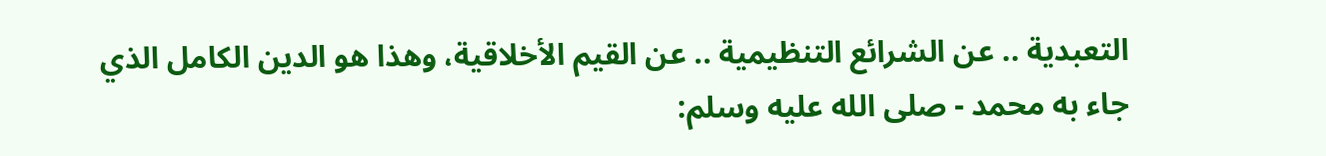التعبدية .. عن الشرائع التنظيمية .. عن القيم الأخلاقية، وهذا هو الدين الكامل الذي جاء به محمد - صلى الله عليه وسلم: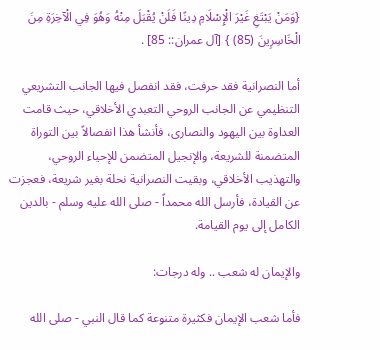{وَمَنْ يَبْتَغِ غَيْرَ الْإِسْلَامِ دِينًا فَلَنْ يُقْبَلَ مِنْهُ وَهُوَ فِي الْآخِرَةِ مِنَ الْخَاسِرِينَ (85) } [آل عمران:: 85] .

أما النصرانية فقد حرفت، فقد انفصل فيها الجانب التشريعي التنظيمي عن الجانب الروحي التعبدي الأخلاقي، حيث قامت العداوة بين اليهود والنصارى، فأنشأ هذا انفصالاً بين التوراة المتضمنة للشريعة، والإنجيل المتضمن للإحياء الروحي، والتهذيب الأخلاقي، وبقيت النصرانية نحلة بغير شريعة، فعجزت عن القيادة، فأرسل الله محمداً - صلى الله عليه وسلم - بالدين الكامل إلى يوم القيامة.

والإيمان له شعب .. وله درجات:

فأما شعب الإيمان فكثيرة متنوعة كما قال النبي - صلى الله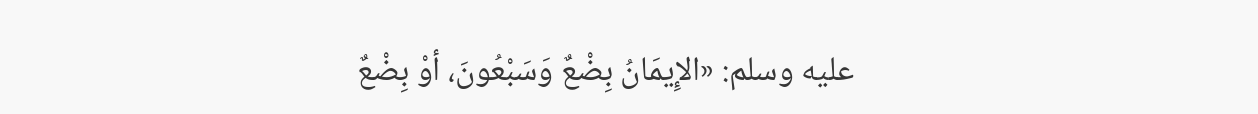عليه وسلم: «الإِيمَانُ بِضْعٌ وَسَبْعُونَ، أوْ بِضْعٌ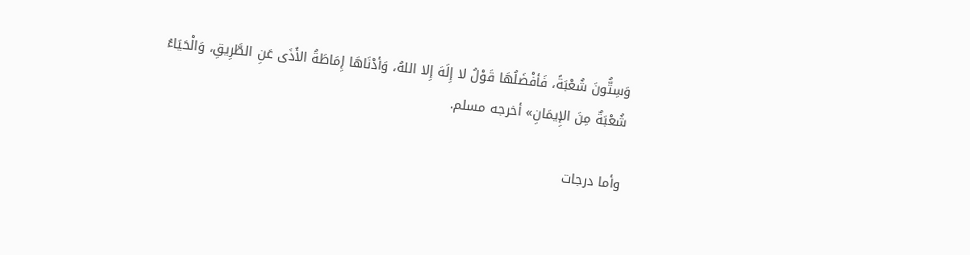وَسِتُّونَ شُعْبَةً، فَأفْضَلُهَا قَوْلُ لا إِلَهَ إِلا اللهُ، وَأدْنَاهَا إِمَاطَةُ الأَذَى عَنِ الطَّرِيقِ، وَالْحَيَاءُ شُعْبَةٌ مِنَ الإِيمَانِ» أخرجه مسلم.

وأما درجات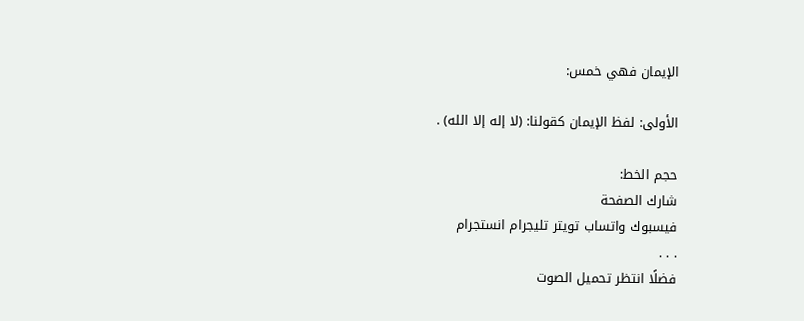الإيمان فهي خمس:

الأولى: لفظ الإيمان كقولنا: (لا إله إلا الله) .

حجم الخط:
شارك الصفحة
فيسبوك واتساب تويتر تليجرام انستجرام
. . .
فضلًا انتظر تحميل الصوت